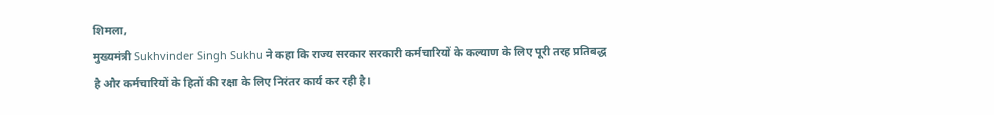शिमला,
मुख्यमंत्री Sukhvinder Singh Sukhu ने कहा कि राज्य सरकार सरकारी कर्मचारियों के कल्याण के लिए पूरी तरह प्रतिबद्ध है और कर्मचारियों के हितों की रक्षा के लिए निरंतर कार्य कर रही है।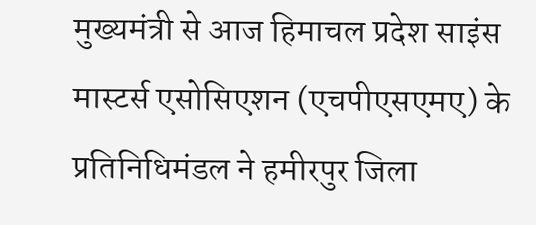मुख्यमंत्री से आज हिमाचल प्रदेश साइंस मास्टर्स एसोसिएशन (एचपीएसएमए) के प्रतिनिधिमंडल ने हमीरपुर जिला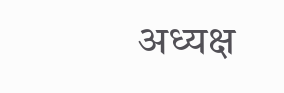अध्यक्ष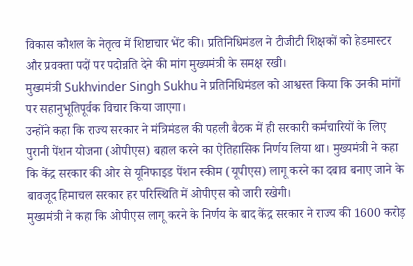विकास कौशल के नेतृत्व में शिष्टाचार भेंट की। प्रतिनिधिमंडल ने टीजीटी शिक्षकों को हेडमास्टर और प्रवक्ता पदों पर पदोन्नति देने की मांग मुख्यमंत्री के समक्ष रखी।
मुख्यमंत्री Sukhvinder Singh Sukhu ने प्रतिनिधिमंडल को आश्वस्त किया कि उनकी मांगों पर सहानुभूतिपूर्वक विचार किया जाएगा।
उन्होंने कहा कि राज्य सरकार ने मंत्रिमंडल की पहली बैठक में ही सरकारी कर्मचारियों के लिए पुरानी पेंशन योजना (ओपीएस) बहाल करने का ऐतिहासिक निर्णय लिया था। मुख्यमंत्री ने कहा कि केंद्र सरकार की ओर से यूनिफाइड पेंशन स्कीम (यूपीएस) लागू करने का दबाव बनाए जाने के बावजूद हिमाचल सरकार हर परिस्थिति में ओपीएस को जारी रखेगी।
मुख्यमंत्री ने कहा कि ओपीएस लागू करने के निर्णय के बाद केंद्र सरकार ने राज्य की 1600 करोड़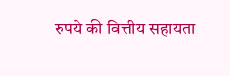रुपये की वित्तीय सहायता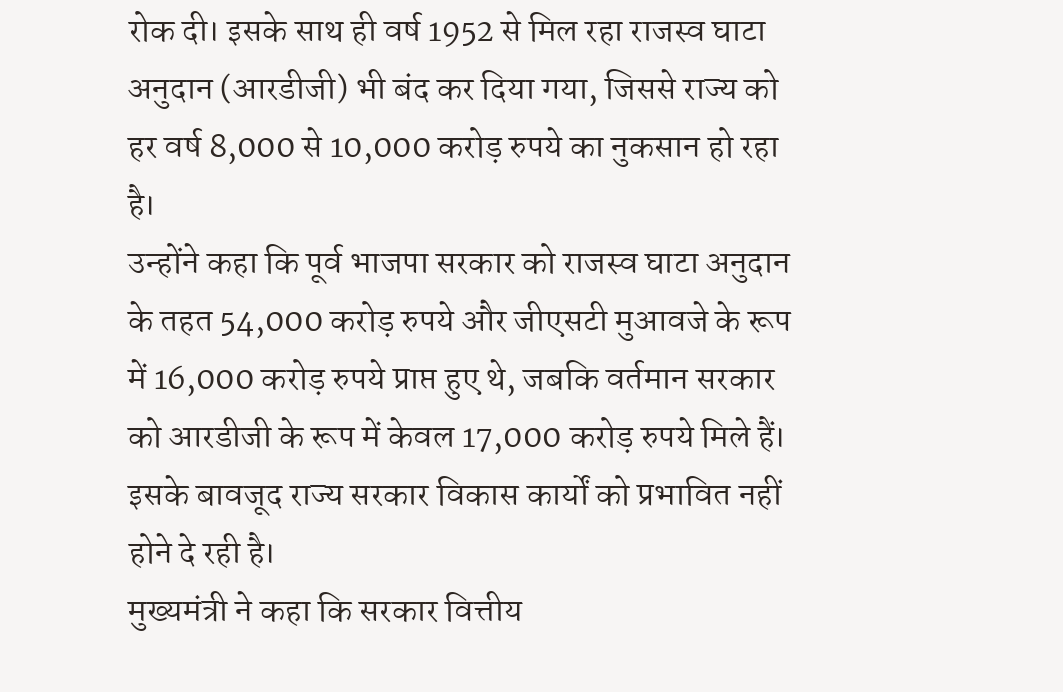रोक दी। इसके साथ ही वर्ष 1952 से मिल रहा राजस्व घाटा अनुदान (आरडीजी) भी बंद कर दिया गया, जिससे राज्य को हर वर्ष 8,000 से 10,000 करोड़ रुपये का नुकसान हो रहा है।
उन्होंने कहा कि पूर्व भाजपा सरकार को राजस्व घाटा अनुदान के तहत 54,000 करोड़ रुपये और जीएसटी मुआवजे के रूप में 16,000 करोड़ रुपये प्राप्त हुए थे, जबकि वर्तमान सरकार को आरडीजी के रूप में केवल 17,000 करोड़ रुपये मिले हैं। इसके बावजूद राज्य सरकार विकास कार्यों को प्रभावित नहीं होने दे रही है।
मुख्यमंत्री ने कहा कि सरकार वित्तीय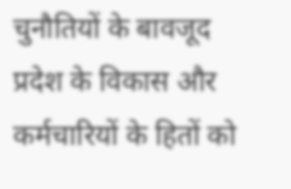चुनौतियों के बावजूद प्रदेश के विकास और कर्मचारियों के हितों को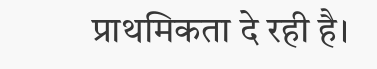प्राथमिकता दे रही है।